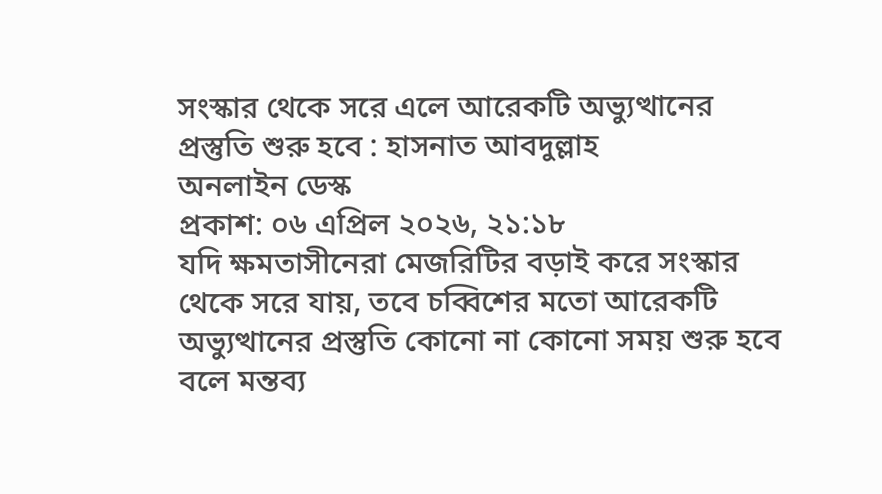সংস্কার থেকে সরে এলে আরেকটি অভ্যুত্থানের প্রস্তুতি শুরু হবে : হাসনাত আবদুল্লাহ
অনলাইন ডেস্ক
প্রকাশ: ০৬ এপ্রিল ২০২৬, ২১:১৮
যদি ক্ষমতাসীনেরা মেজরিটির বড়াই করে সংস্কার থেকে সরে যায়, তবে চব্বিশের মতো আরেকটি অভ্যুত্থানের প্রস্তুতি কোনো না কোনো সময় শুরু হবে বলে মন্তব্য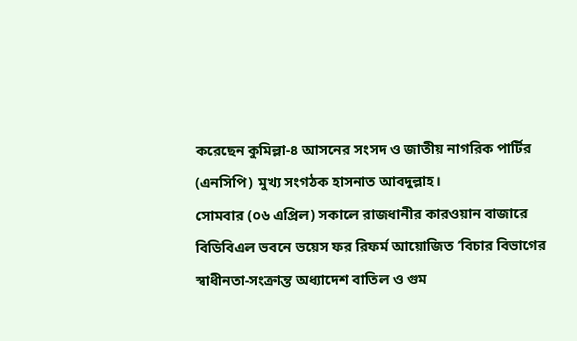করেছেন কুমিল্লা-৪ আসনের সংসদ ও জাতীয় নাগরিক পার্টির (এনসিপি) মুখ্য সংগঠক হাসনাত আবদুল্লাহ।
সোমবার (০৬ এপ্রিল) সকালে রাজধানীর কারওয়ান বাজারে বিডিবিএল ভবনে ভয়েস ফর রিফর্ম আয়োজিত ‘বিচার বিভাগের স্বাধীনতা-সংক্রান্ত অধ্যাদেশ বাতিল ও গুম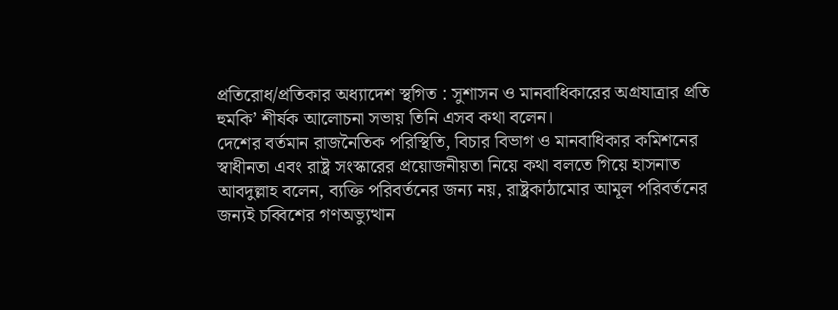প্রতিরোধ/প্রতিকার অধ্যাদেশ স্থগিত : সুশাসন ও মানবাধিকারের অগ্রযাত্রার প্রতি হুমকি’ শীর্ষক আলোচনা সভায় তিনি এসব কথা বলেন।
দেশের বর্তমান রাজনৈতিক পরিস্থিতি, বিচার বিভাগ ও মানবাধিকার কমিশনের স্বাধীনতা এবং রাষ্ট্র সংস্কারের প্রয়োজনীয়তা নিয়ে কথা বলতে গিয়ে হাসনাত আবদুল্লাহ বলেন, ব্যক্তি পরিবর্তনের জন্য নয়, রাষ্ট্রকাঠামোর আমূল পরিবর্তনের জন্যই চব্বিশের গণঅভ্যুত্থান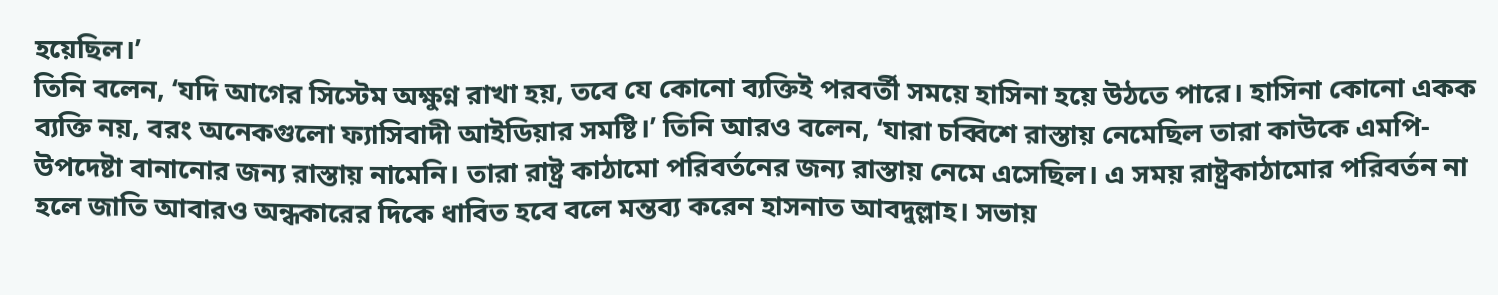হয়েছিল।’
তিনি বলেন, ‘যদি আগের সিস্টেম অক্ষুণ্ন রাখা হয়, তবে যে কোনো ব্যক্তিই পরবর্তী সময়ে হাসিনা হয়ে উঠতে পারে। হাসিনা কোনো একক ব্যক্তি নয়, বরং অনেকগুলো ফ্যাসিবাদী আইডিয়ার সমষ্টি।’ তিনি আরও বলেন, ‘যারা চব্বিশে রাস্তায় নেমেছিল তারা কাউকে এমপি-উপদেষ্টা বানানোর জন্য রাস্তায় নামেনি। তারা রাষ্ট্র কাঠামো পরিবর্তনের জন্য রাস্তায় নেমে এসেছিল। এ সময় রাষ্ট্রকাঠামোর পরিবর্তন না হলে জাতি আবারও অন্ধকারের দিকে ধাবিত হবে বলে মন্তব্য করেন হাসনাত আবদুল্লাহ। সভায়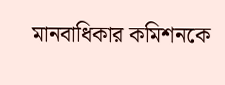মানবাধিকার কমিশনকে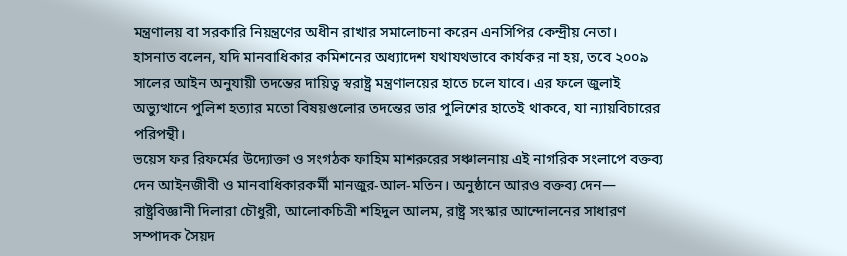মন্ত্রণালয় বা সরকারি নিয়ন্ত্রণের অধীন রাখার সমালোচনা করেন এনসিপির কেন্দ্রীয় নেতা। হাসনাত বলেন, যদি মানবাধিকার কমিশনের অধ্যাদেশ যথাযথভাবে কার্যকর না হয়, তবে ২০০৯ সালের আইন অনুযায়ী তদন্তের দায়িত্ব স্বরাষ্ট্র মন্ত্রণালয়ের হাতে চলে যাবে। এর ফলে জুলাই অভ্যুত্থানে পুলিশ হত্যার মতো বিষয়গুলোর তদন্তের ভার পুলিশের হাতেই থাকবে, যা ন্যায়বিচারের পরিপন্থী।
ভয়েস ফর রিফর্মের উদ্যোক্তা ও সংগঠক ফাহিম মাশরুরের সঞ্চালনায় এই নাগরিক সংলাপে বক্তব্য দেন আইনজীবী ও মানবাধিকারকর্মী মানজুর-আল-মতিন। অনুষ্ঠানে আরও বক্তব্য দেন— রাষ্ট্রবিজ্ঞানী দিলারা চৌধুরী, আলোকচিত্রী শহিদুল আলম, রাষ্ট্র সংস্কার আন্দোলনের সাধারণ সম্পাদক সৈয়দ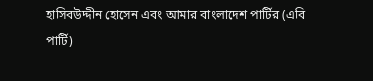হাসিবউদ্দীন হোসেন এবং আমার বাংলাদেশ পার্টির (এবি পার্টি)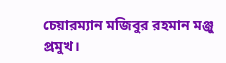চেয়ারম্যান মজিবুর রহমান মঞ্জু প্রমুখ।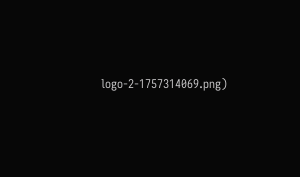logo-2-1757314069.png)